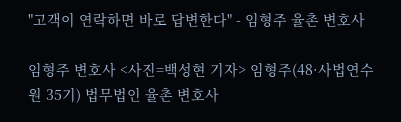"고객이 연락하면 바로 답변한다" - 임형주 율촌 변호사

임형주 변호사 <사진=백성현 기자> 임형주(48·사법연수원 35기) 법무법인 율촌 변호사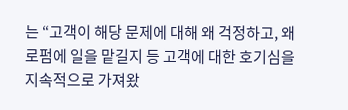는 “고객이 해당 문제에 대해 왜 걱정하고, 왜 로펌에 일을 맡길지 등 고객에 대한 호기심을 지속적으로 가져왔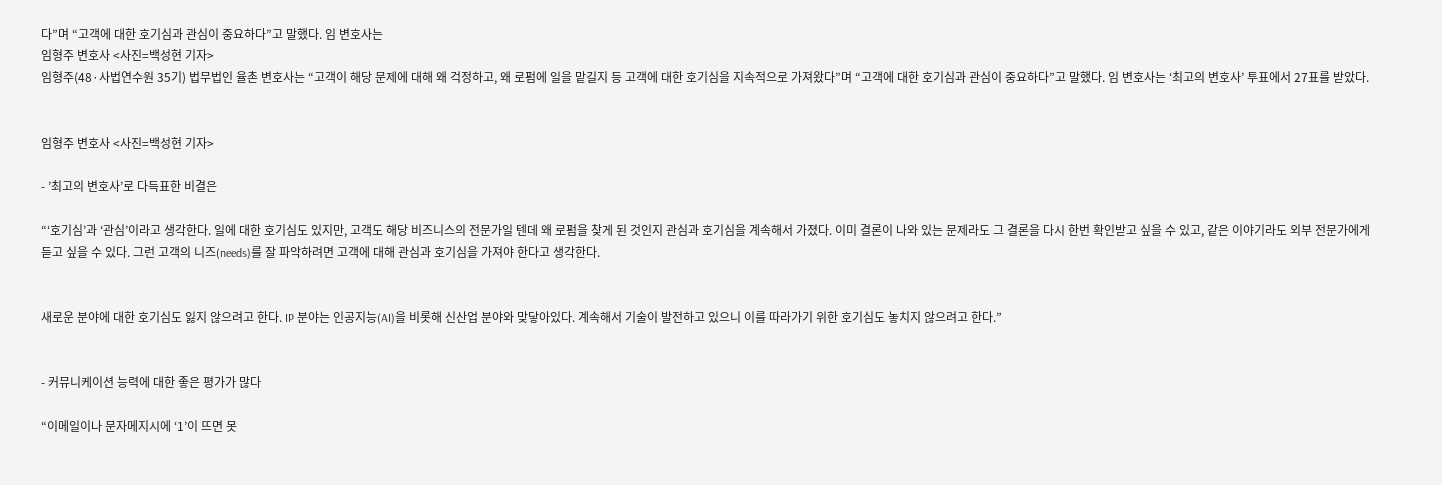다”며 “고객에 대한 호기심과 관심이 중요하다”고 말했다. 임 변호사는
임형주 변호사 <사진=백성현 기자>
임형주(48·사법연수원 35기) 법무법인 율촌 변호사는 “고객이 해당 문제에 대해 왜 걱정하고, 왜 로펌에 일을 맡길지 등 고객에 대한 호기심을 지속적으로 가져왔다”며 “고객에 대한 호기심과 관심이 중요하다”고 말했다. 임 변호사는 ‘최고의 변호사’ 투표에서 27표를 받았다.


임형주 변호사 <사진=백성현 기자>

- ’최고의 변호사’로 다득표한 비결은

“‘호기심’과 ‘관심’이라고 생각한다. 일에 대한 호기심도 있지만, 고객도 해당 비즈니스의 전문가일 텐데 왜 로펌을 찾게 된 것인지 관심과 호기심을 계속해서 가졌다. 이미 결론이 나와 있는 문제라도 그 결론을 다시 한번 확인받고 싶을 수 있고, 같은 이야기라도 외부 전문가에게 듣고 싶을 수 있다. 그런 고객의 니즈(needs)를 잘 파악하려면 고객에 대해 관심과 호기심을 가져야 한다고 생각한다.


새로운 분야에 대한 호기심도 잃지 않으려고 한다. IP 분야는 인공지능(AI)을 비롯해 신산업 분야와 맞닿아있다. 계속해서 기술이 발전하고 있으니 이를 따라가기 위한 호기심도 놓치지 않으려고 한다.”


- 커뮤니케이션 능력에 대한 좋은 평가가 많다

“이메일이나 문자메지시에 ‘1’이 뜨면 못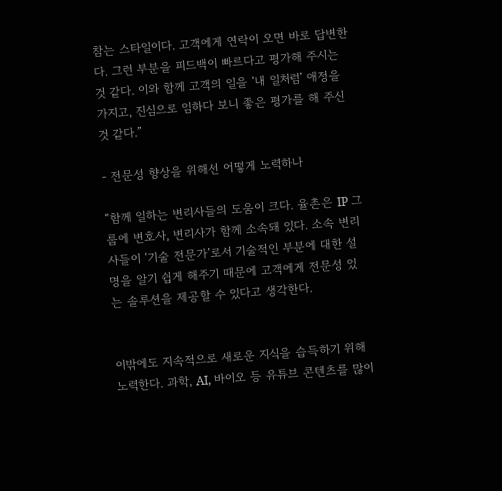참는 스타일이다. 고객에게 연락이 오면 바로 답변한다. 그런 부분을 피드백이 빠르다고 평가해 주시는 것 같다. 이와 함께 고객의 일을 ‘내 일처럼’ 애정을 가지고, 진심으로 임하다 보니 좋은 평가를 해 주신 것 같다.”

- 전문성 향상을 위해선 어떻게 노력하나

“함께 일하는 변리사들의 도움이 크다. 율촌은 IP 그룹에 변호사, 변리사가 함께 소속돼 있다. 소속 변리사들이 ‘기술 전문가’로서 기술적인 부분에 대한 설명을 알기 쉽게 해주기 때문에 고객에게 전문성 있는 솔루션을 제공할 수 있다고 생각한다.


이밖에도 지속적으로 새로운 지식을 습득하기 위해 노력한다. 과학, AI, 바이오 등 유튜브 콘텐츠를 많이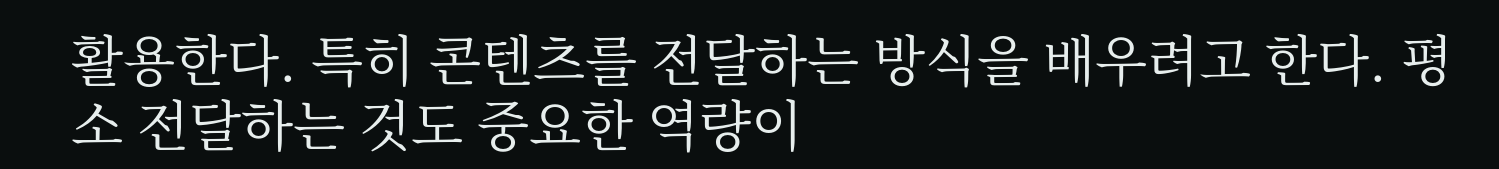활용한다. 특히 콘텐츠를 전달하는 방식을 배우려고 한다. 평소 전달하는 것도 중요한 역량이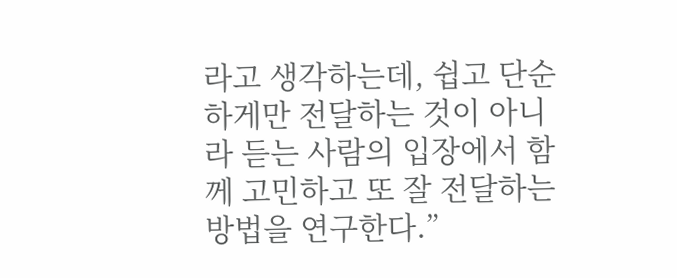라고 생각하는데, 쉽고 단순하게만 전달하는 것이 아니라 듣는 사람의 입장에서 함께 고민하고 또 잘 전달하는 방법을 연구한다.”